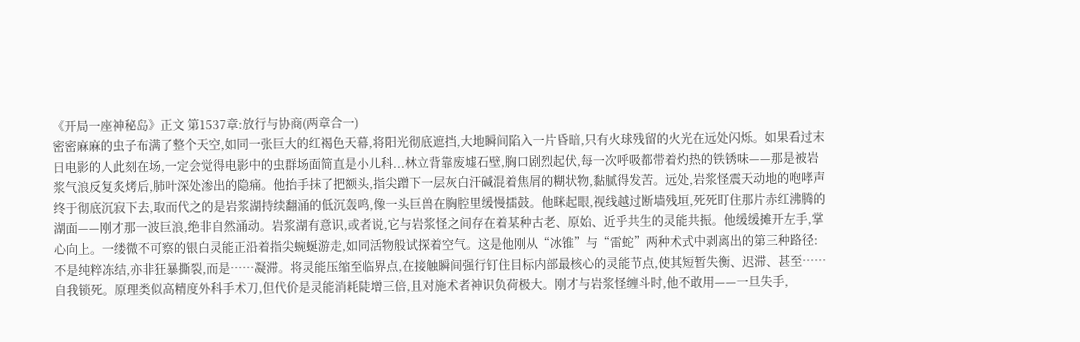《开局一座神秘岛》正文 第1537章:放行与协商(两章合一)
密密麻麻的虫子布满了整个天空,如同一张巨大的红褐色天幕,将阳光彻底遮挡,大地瞬间陷入一片昏暗,只有火球残留的火光在远处闪烁。如果看过末日电影的人此刻在场,一定会觉得电影中的虫群场面简直是小儿科...林立背靠废墟石壁,胸口剧烈起伏,每一次呼吸都带着灼热的铁锈味——那是被岩浆气浪反复炙烤后,肺叶深处渗出的隐痛。他抬手抹了把额头,指尖蹭下一层灰白汗碱混着焦屑的糊状物,黏腻得发苦。远处,岩浆怪震天动地的咆哮声终于彻底沉寂下去,取而代之的是岩浆湖持续翻涌的低沉轰鸣,像一头巨兽在胸腔里缓慢擂鼓。他眯起眼,视线越过断墙残垣,死死盯住那片赤红沸腾的湖面——刚才那一波巨浪,绝非自然涌动。岩浆湖有意识,或者说,它与岩浆怪之间存在着某种古老、原始、近乎共生的灵能共振。他缓缓摊开左手,掌心向上。一缕微不可察的银白灵能正沿着指尖蜿蜒游走,如同活物般试探着空气。这是他刚从“冰锥”与“雷蛇”两种术式中剥离出的第三种路径:不是纯粹冻结,亦非狂暴撕裂,而是……凝滞。将灵能压缩至临界点,在接触瞬间强行钉住目标内部最核心的灵能节点,使其短暂失衡、迟滞、甚至……自我锁死。原理类似高精度外科手术刀,但代价是灵能消耗陡增三倍,且对施术者神识负荷极大。刚才与岩浆怪缠斗时,他不敢用——一旦失手,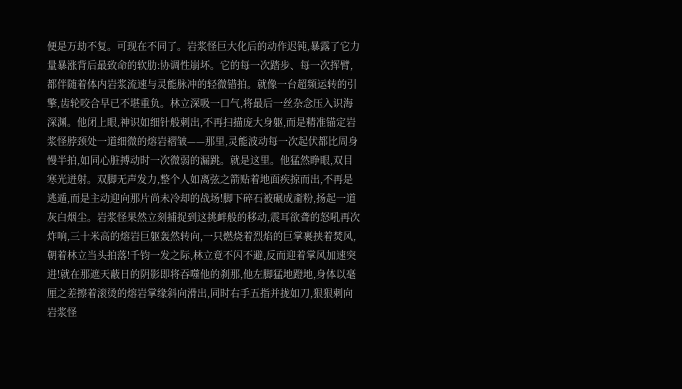便是万劫不复。可现在不同了。岩浆怪巨大化后的动作迟钝,暴露了它力量暴涨背后最致命的软肋:协调性崩坏。它的每一次踏步、每一次挥臂,都伴随着体内岩浆流速与灵能脉冲的轻微错拍。就像一台超频运转的引擎,齿轮咬合早已不堪重负。林立深吸一口气,将最后一丝杂念压入识海深渊。他闭上眼,神识如细针般刺出,不再扫描庞大身躯,而是精准锚定岩浆怪脖颈处一道细微的熔岩褶皱——那里,灵能波动每一次起伏都比周身慢半拍,如同心脏搏动时一次微弱的漏跳。就是这里。他猛然睁眼,双目寒光迸射。双脚无声发力,整个人如离弦之箭贴着地面疾掠而出,不再是逃遁,而是主动迎向那片尚未冷却的战场!脚下碎石被碾成齑粉,扬起一道灰白烟尘。岩浆怪果然立刻捕捉到这挑衅般的移动,震耳欲聋的怒吼再次炸响,三十米高的熔岩巨躯轰然转向,一只燃烧着烈焰的巨掌裹挟着焚风,朝着林立当头拍落!千钧一发之际,林立竟不闪不避,反而迎着掌风加速突进!就在那遮天蔽日的阴影即将吞噬他的刹那,他左脚猛地蹬地,身体以毫厘之差擦着滚烫的熔岩掌缘斜向滑出,同时右手五指并拢如刀,狠狠刺向岩浆怪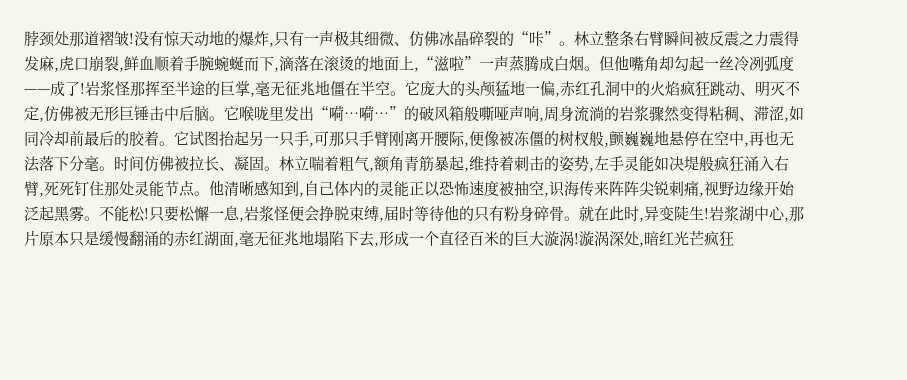脖颈处那道褶皱!没有惊天动地的爆炸,只有一声极其细微、仿佛冰晶碎裂的“咔”。林立整条右臂瞬间被反震之力震得发麻,虎口崩裂,鲜血顺着手腕蜿蜒而下,滴落在滚烫的地面上,“滋啦”一声蒸腾成白烟。但他嘴角却勾起一丝冷冽弧度——成了!岩浆怪那挥至半途的巨掌,毫无征兆地僵在半空。它庞大的头颅猛地一偏,赤红孔洞中的火焰疯狂跳动、明灭不定,仿佛被无形巨锤击中后脑。它喉咙里发出“嗬…嗬…”的破风箱般嘶哑声响,周身流淌的岩浆骤然变得粘稠、滞涩,如同冷却前最后的胶着。它试图抬起另一只手,可那只手臂刚离开腰际,便像被冻僵的树杈般,颤巍巍地悬停在空中,再也无法落下分毫。时间仿佛被拉长、凝固。林立喘着粗气,额角青筋暴起,维持着刺击的姿势,左手灵能如决堤般疯狂涌入右臂,死死钉住那处灵能节点。他清晰感知到,自己体内的灵能正以恐怖速度被抽空,识海传来阵阵尖锐刺痛,视野边缘开始泛起黑雾。不能松!只要松懈一息,岩浆怪便会挣脱束缚,届时等待他的只有粉身碎骨。就在此时,异变陡生!岩浆湖中心,那片原本只是缓慢翻涌的赤红湖面,毫无征兆地塌陷下去,形成一个直径百米的巨大漩涡!漩涡深处,暗红光芒疯狂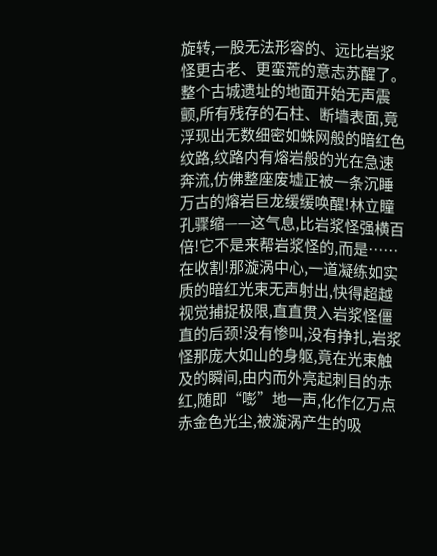旋转,一股无法形容的、远比岩浆怪更古老、更蛮荒的意志苏醒了。整个古城遗址的地面开始无声震颤,所有残存的石柱、断墙表面,竟浮现出无数细密如蛛网般的暗红色纹路,纹路内有熔岩般的光在急速奔流,仿佛整座废墟正被一条沉睡万古的熔岩巨龙缓缓唤醒!林立瞳孔骤缩——这气息,比岩浆怪强横百倍!它不是来帮岩浆怪的,而是……在收割!那漩涡中心,一道凝练如实质的暗红光束无声射出,快得超越视觉捕捉极限,直直贯入岩浆怪僵直的后颈!没有惨叫,没有挣扎,岩浆怪那庞大如山的身躯,竟在光束触及的瞬间,由内而外亮起刺目的赤红,随即“嘭”地一声,化作亿万点赤金色光尘,被漩涡产生的吸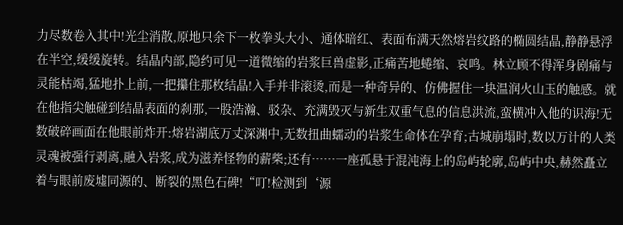力尽数卷入其中!光尘消散,原地只余下一枚拳头大小、通体暗红、表面布满天然熔岩纹路的椭圆结晶,静静悬浮在半空,缓缓旋转。结晶内部,隐约可见一道微缩的岩浆巨兽虚影,正痛苦地蜷缩、哀鸣。林立顾不得浑身剧痛与灵能枯竭,猛地扑上前,一把攥住那枚结晶!入手并非滚烫,而是一种奇异的、仿佛握住一块温润火山玉的触感。就在他指尖触碰到结晶表面的刹那,一股浩瀚、驳杂、充满毁灭与新生双重气息的信息洪流,蛮横冲入他的识海!无数破碎画面在他眼前炸开:熔岩湖底万丈深渊中,无数扭曲蠕动的岩浆生命体在孕育;古城崩塌时,数以万计的人类灵魂被强行剥离,融入岩浆,成为滋养怪物的薪柴;还有……一座孤悬于混沌海上的岛屿轮廓,岛屿中央,赫然矗立着与眼前废墟同源的、断裂的黑色石碑!“叮!检测到‘源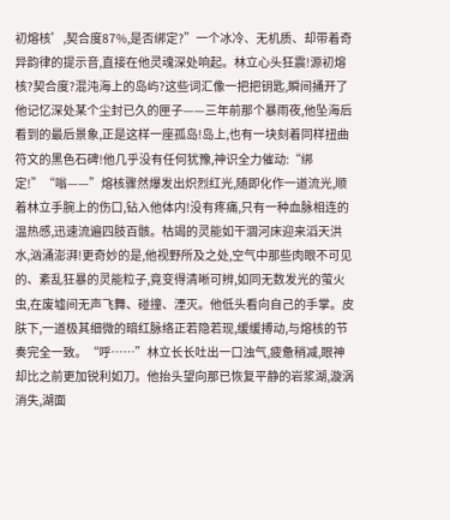初熔核’,契合度87%,是否绑定?”一个冰冷、无机质、却带着奇异韵律的提示音,直接在他灵魂深处响起。林立心头狂震!源初熔核?契合度?混沌海上的岛屿?这些词汇像一把把钥匙,瞬间捅开了他记忆深处某个尘封已久的匣子——三年前那个暴雨夜,他坠海后看到的最后景象,正是这样一座孤岛!岛上,也有一块刻着同样扭曲符文的黑色石碑!他几乎没有任何犹豫,神识全力催动:“绑定!”“嗡——”熔核骤然爆发出炽烈红光,随即化作一道流光,顺着林立手腕上的伤口,钻入他体内!没有疼痛,只有一种血脉相连的温热感,迅速流遍四肢百骸。枯竭的灵能如干涸河床迎来滔天洪水,汹涌澎湃!更奇妙的是,他视野所及之处,空气中那些肉眼不可见的、紊乱狂暴的灵能粒子,竟变得清晰可辨,如同无数发光的萤火虫,在废墟间无声飞舞、碰撞、湮灭。他低头看向自己的手掌。皮肤下,一道极其细微的暗红脉络正若隐若现,缓缓搏动,与熔核的节奏完全一致。“呼……”林立长长吐出一口浊气,疲惫稍减,眼神却比之前更加锐利如刀。他抬头望向那已恢复平静的岩浆湖,漩涡消失,湖面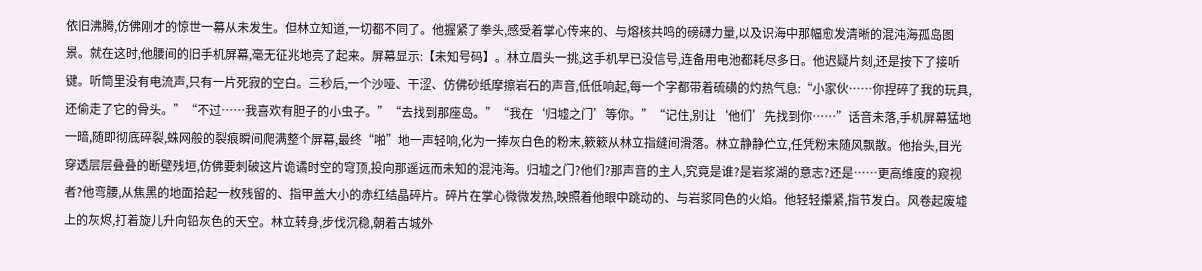依旧沸腾,仿佛刚才的惊世一幕从未发生。但林立知道,一切都不同了。他握紧了拳头,感受着掌心传来的、与熔核共鸣的磅礴力量,以及识海中那幅愈发清晰的混沌海孤岛图景。就在这时,他腰间的旧手机屏幕,毫无征兆地亮了起来。屏幕显示:【未知号码】。林立眉头一挑,这手机早已没信号,连备用电池都耗尽多日。他迟疑片刻,还是按下了接听键。听筒里没有电流声,只有一片死寂的空白。三秒后,一个沙哑、干涩、仿佛砂纸摩擦岩石的声音,低低响起,每一个字都带着硫磺的灼热气息:“小家伙……你捏碎了我的玩具,还偷走了它的骨头。”“不过……我喜欢有胆子的小虫子。”“去找到那座岛。”“我在‘归墟之门’等你。”“记住,别让‘他们’先找到你……”话音未落,手机屏幕猛地一暗,随即彻底碎裂,蛛网般的裂痕瞬间爬满整个屏幕,最终“啪”地一声轻响,化为一捧灰白色的粉末,簌簌从林立指缝间滑落。林立静静伫立,任凭粉末随风飘散。他抬头,目光穿透层层叠叠的断壁残垣,仿佛要刺破这片诡谲时空的穹顶,投向那遥远而未知的混沌海。归墟之门?他们?那声音的主人,究竟是谁?是岩浆湖的意志?还是……更高维度的窥视者?他弯腰,从焦黑的地面拾起一枚残留的、指甲盖大小的赤红结晶碎片。碎片在掌心微微发热,映照着他眼中跳动的、与岩浆同色的火焰。他轻轻攥紧,指节发白。风卷起废墟上的灰烬,打着旋儿升向铅灰色的天空。林立转身,步伐沉稳,朝着古城外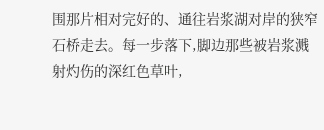围那片相对完好的、通往岩浆湖对岸的狭窄石桥走去。每一步落下,脚边那些被岩浆溅射灼伤的深红色草叶,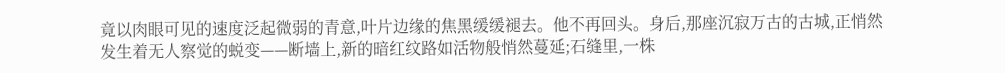竟以肉眼可见的速度泛起微弱的青意,叶片边缘的焦黑缓缓褪去。他不再回头。身后,那座沉寂万古的古城,正悄然发生着无人察觉的蜕变——断墙上,新的暗红纹路如活物般悄然蔓延;石缝里,一株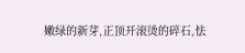嫩绿的新芽,正顶开滚烫的碎石,怯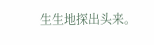生生地探出头来。